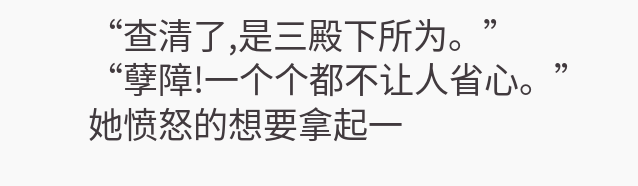“查清了,是三殿下所为。”
“孽障!一个个都不让人省心。”
她愤怒的想要拿起一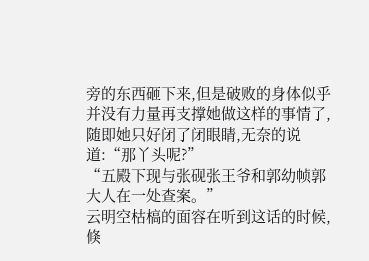旁的东西砸下来,但是破败的身体似乎并没有力量再支撑她做这样的事情了,随即她只好闭了闭眼睛,无奈的说道:“那丫头呢?”
“五殿下现与张砚张王爷和郭幼帧郭大人在一处查案。”
云明空枯槁的面容在听到这话的时候,倏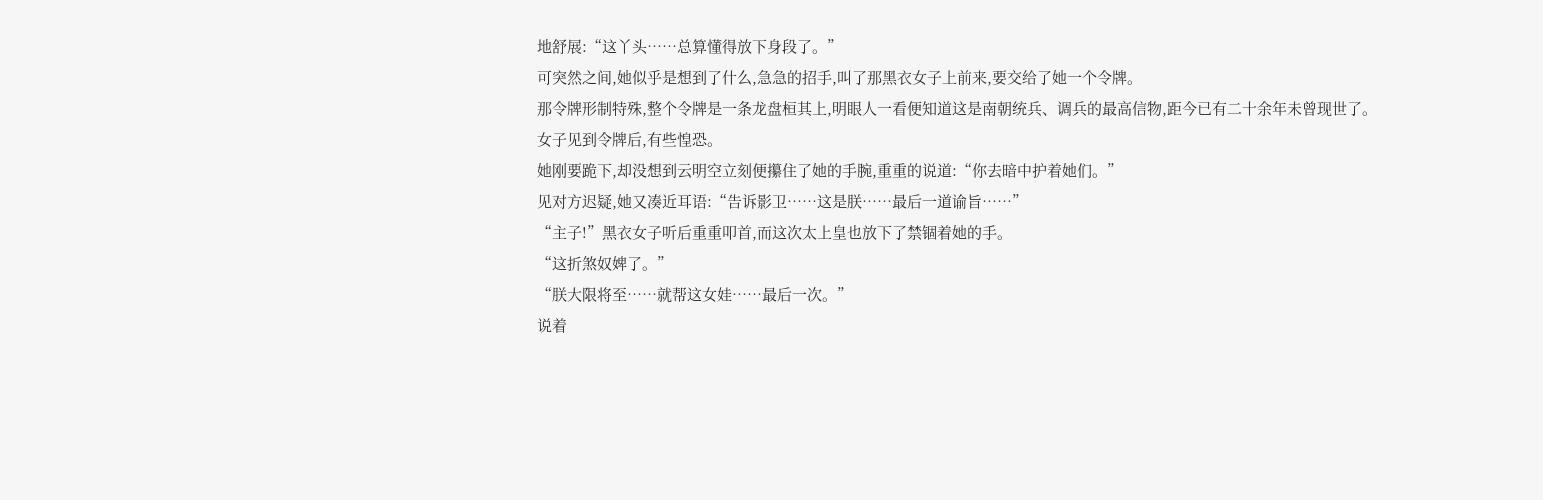地舒展:“这丫头……总算懂得放下身段了。”
可突然之间,她似乎是想到了什么,急急的招手,叫了那黑衣女子上前来,要交给了她一个令牌。
那令牌形制特殊,整个令牌是一条龙盘桓其上,明眼人一看便知道这是南朝统兵、调兵的最高信物,距今已有二十余年未曾现世了。
女子见到令牌后,有些惶恐。
她刚要跪下,却没想到云明空立刻便攥住了她的手腕,重重的说道:“你去暗中护着她们。”
见对方迟疑,她又凑近耳语:“告诉影卫……这是朕……最后一道谕旨……”
“主子!”黑衣女子听后重重叩首,而这次太上皇也放下了禁锢着她的手。
“这折煞奴婢了。”
“朕大限将至……就帮这女娃……最后一次。”
说着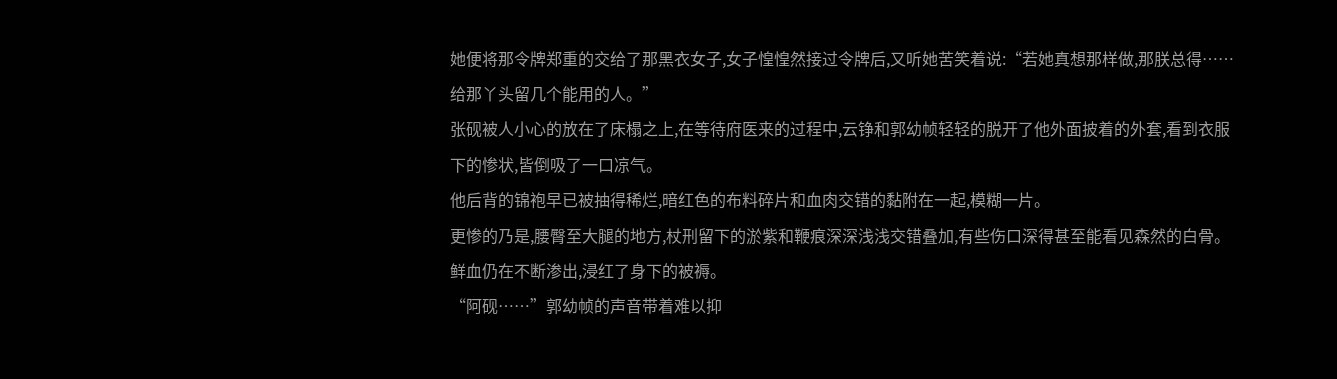她便将那令牌郑重的交给了那黑衣女子,女子惶惶然接过令牌后,又听她苦笑着说:“若她真想那样做,那朕总得……给那丫头留几个能用的人。”
张砚被人小心的放在了床榻之上,在等待府医来的过程中,云铮和郭幼帧轻轻的脱开了他外面披着的外套,看到衣服下的惨状,皆倒吸了一口凉气。
他后背的锦袍早已被抽得稀烂,暗红色的布料碎片和血肉交错的黏附在一起,模糊一片。
更惨的乃是,腰臀至大腿的地方,杖刑留下的淤紫和鞭痕深深浅浅交错叠加,有些伤口深得甚至能看见森然的白骨。
鲜血仍在不断渗出,浸红了身下的被褥。
“阿砚……”郭幼帧的声音带着难以抑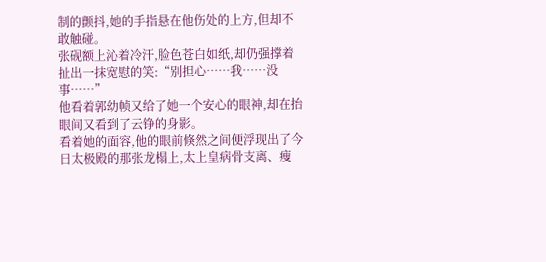制的颤抖,她的手指悬在他伤处的上方,但却不敢触碰。
张砚额上沁着冷汗,脸色苍白如纸,却仍强撑着扯出一抹宽慰的笑:“别担心……我……没事……”
他看着郭幼帧又给了她一个安心的眼神,却在抬眼间又看到了云铮的身影。
看着她的面容,他的眼前倏然之间便浮现出了今日太极殿的那张龙榻上,太上皇病骨支离、瘦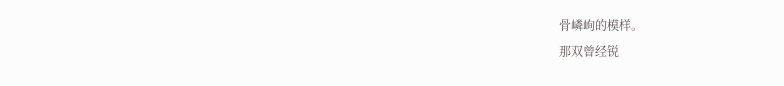骨嶙峋的模样。
那双曾经锐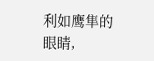利如鹰隼的眼睛,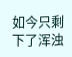如今只剩下了浑浊